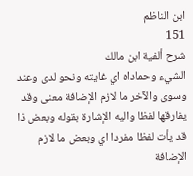ابن الناظم
151
شرح ألفية ابن مالك
الشيء وحماداه اي غايته ونحو لدى وعند وسوى والآخر ما لازم الإضافة معنى وقد يفارقها لفظا واليه الإشارة بقوله وبعض ذا قد يأت لفظا مفردا اي وبعض ما لازم الإضافة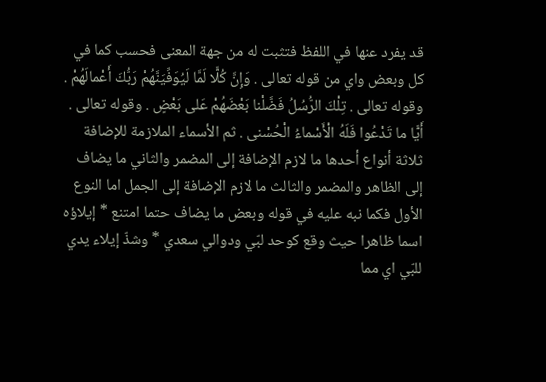قد يفرد عنها في اللفظ فتثبت له من جهة المعنى فحسب كما في كل وبعض واي من قوله تعالى . وَإِنَّ كُلًّا لَمَّا لَيُوَفِّيَنَّهُمْ رَبُّكَ أَعْمالَهُمْ . وقوله تعالى . تِلْكَ الرُّسُلُ فَضَّلْنا بَعْضَهُمْ عَلى بَعْضٍ . وقوله تعالى . أَيًّا ما تَدْعُوا فَلَهُ الْأَسْماءُ الْحُسْنى . ثم الأسماء الملازمة للإضافة ثلاثة أنواع أحدها ما لازم الإضافة إلى المضمر والثاني ما يضاف إلى الظاهر والمضمر والثالث ما لازم الإضافة إلى الجمل اما النوع الأول فكما نبه عليه في قوله وبعض ما يضاف حتما امتنع * إيلاؤه اسما ظاهرا حيث وقع كوحد لبّي ودوالي سعدي * وشذّ إيلاء يدي للبّي اي مما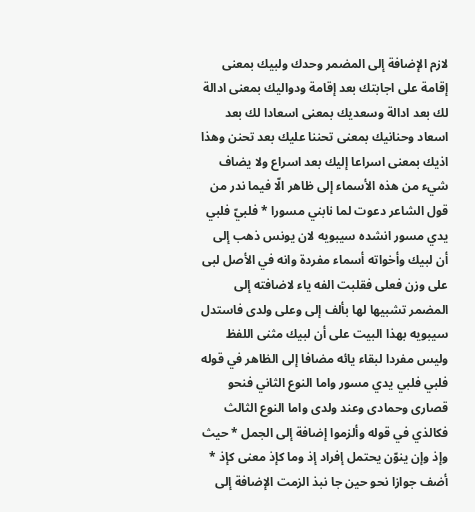لازم الإضافة إلى المضمر وحدك ولبيك بمعنى إقامة على اجابتك بعد إقامة ودواليك بمعنى ادالة لك بعد ادالة وسعديك بمعنى اسعادا لك بعد اسعاد وحنانيك بمعنى تحننا عليك بعد تحنن وهذا اذيك بمعنى اسراعا إليك بعد اسراع ولا يضاف شيء من هذه الأسماء إلى ظاهر الّا فيما ندر من قول الشاعر دعوت لما نابني مسورا * فلبيّ فلبي يدي مسور انشده سيبويه لان يونس ذهب إلى أن لبيك وأخواته أسماء مفردة وانه في الأصل لبى على وزن فعلى فقلبت الفه ياء لاضافته إلى المضمر تشبيها لها بألف إلى وعلى ولدى فاستدل سيبويه بهذا البيت على أن لبيك مثنى اللفظ وليس مفردا لبقاء يائه مضافا إلى الظاهر في قوله فلبي فلبي يدي مسور واما النوع الثاني فنحو قصارى وحمادى وعند ولدى واما النوع الثالث فكالذي في قوله وألزموا إضافة إلى الجمل * حيث وإذ وإن ينوّن يحتمل إفراد إذ وما كإذ معنى كإذ * أضف جوازا نحو حين جا نبذ الزمت الإضافة إلى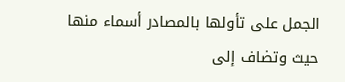الجمل على تأولها بالمصادر أسماء منها حيث وتضاف إلى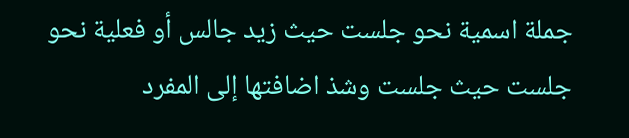جملة اسمية نحو جلست حيث زيد جالس أو فعلية نحو جلست حيث جلست وشذ اضافتها إلى المفرد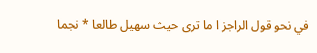في نحو قول الراجز ا ما ترى حيث سهيل طالعا * نجما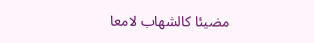مضيئا كالشهاب لامعا